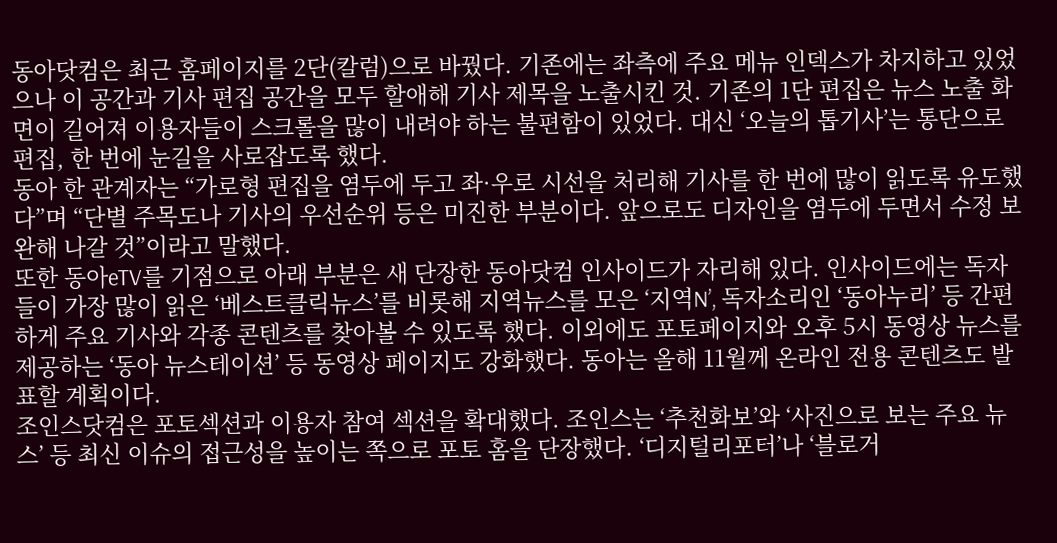동아닷컴은 최근 홈페이지를 2단(칼럼)으로 바꿨다. 기존에는 좌측에 주요 메뉴 인덱스가 차지하고 있었으나 이 공간과 기사 편집 공간을 모두 할애해 기사 제목을 노출시킨 것. 기존의 1단 편집은 뉴스 노출 화면이 길어져 이용자들이 스크롤을 많이 내려야 하는 불편함이 있었다. 대신 ‘오늘의 톱기사’는 통단으로 편집, 한 번에 눈길을 사로잡도록 했다.
동아 한 관계자는 “가로형 편집을 염두에 두고 좌·우로 시선을 처리해 기사를 한 번에 많이 읽도록 유도했다”며 “단별 주목도나 기사의 우선순위 등은 미진한 부분이다. 앞으로도 디자인을 염두에 두면서 수정 보완해 나갈 것”이라고 말했다.
또한 동아eTV를 기점으로 아래 부분은 새 단장한 동아닷컴 인사이드가 자리해 있다. 인사이드에는 독자들이 가장 많이 읽은 ‘베스트클릭뉴스’를 비롯해 지역뉴스를 모은 ‘지역N’, 독자소리인 ‘동아누리’ 등 간편하게 주요 기사와 각종 콘텐츠를 찾아볼 수 있도록 했다. 이외에도 포토페이지와 오후 5시 동영상 뉴스를 제공하는 ‘동아 뉴스테이션’ 등 동영상 페이지도 강화했다. 동아는 올해 11월께 온라인 전용 콘텐츠도 발표할 계획이다.
조인스닷컴은 포토섹션과 이용자 참여 섹션을 확대했다. 조인스는 ‘추천화보’와 ‘사진으로 보는 주요 뉴스’ 등 최신 이슈의 접근성을 높이는 쪽으로 포토 홈을 단장했다. ‘디지털리포터’나 ‘블로거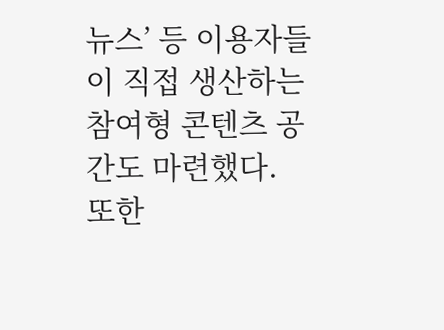뉴스’ 등 이용자들이 직접 생산하는 참여형 콘텐츠 공간도 마련했다.
또한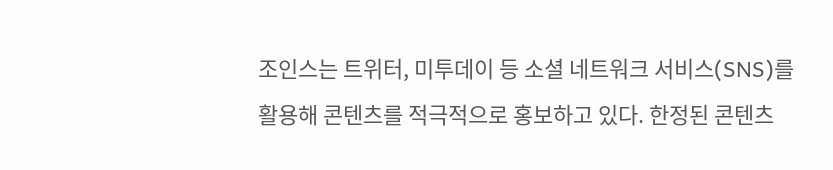조인스는 트위터, 미투데이 등 소셜 네트워크 서비스(SNS)를 활용해 콘텐츠를 적극적으로 홍보하고 있다. 한정된 콘텐츠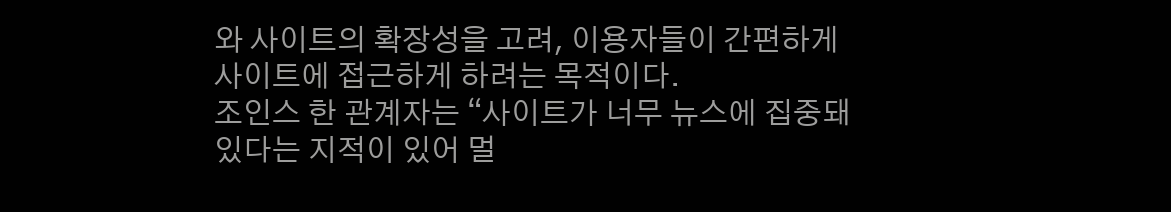와 사이트의 확장성을 고려, 이용자들이 간편하게 사이트에 접근하게 하려는 목적이다.
조인스 한 관계자는 “사이트가 너무 뉴스에 집중돼 있다는 지적이 있어 멀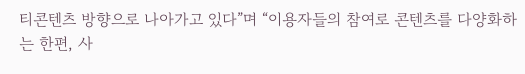티콘텐츠 방향으로 나아가고 있다”며 “이용자들의 참여로 콘텐츠를 다양화하는 한편, 사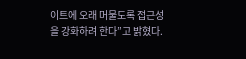이트에 오래 머물도록 접근성을 강화하려 한다”고 밝혔다.